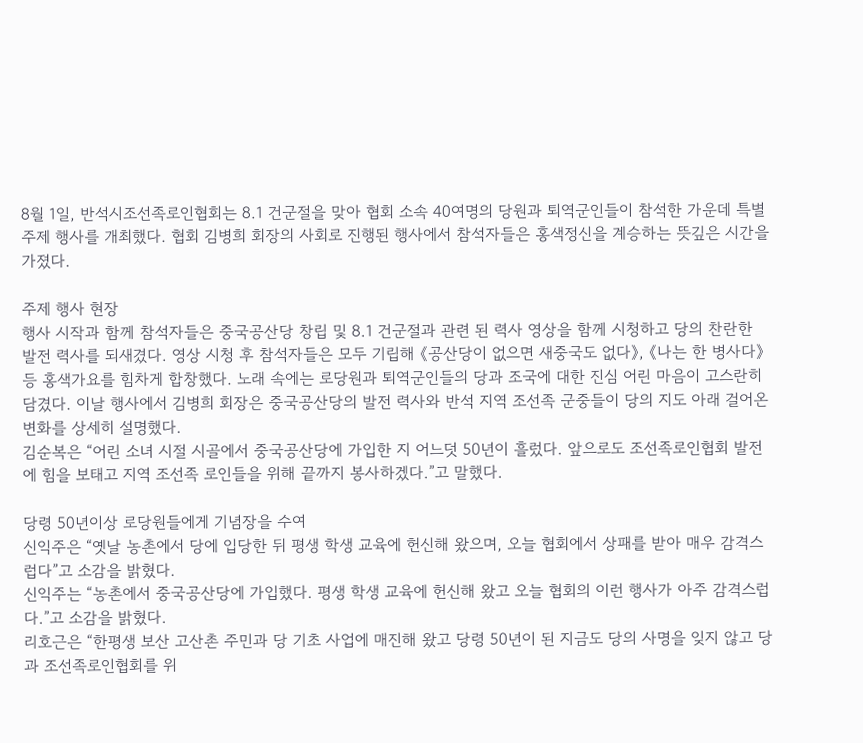8월 1일, 반석시조선족로인협회는 8.1 건군절을 맞아 협회 소속 40여명의 당원과 퇴역군인들이 참석한 가운데 특별 주제 행사를 개최했다. 협회 김병희 회장의 사회로 진행된 행사에서 참석자들은 홍색정신을 계승하는 뜻깊은 시간을 가졌다.

주제 행사 현장
행사 시작과 함께 참석자들은 중국공산당 창립 및 8.1 건군절과 관련 된 력사 영상을 함께 시청하고 당의 찬란한 발전 력사를 되새겼다. 영상 시청 후 참석자들은 모두 기립해 《공산당이 없으면 새중국도 없다》, 《나는 한 병사다》 등 홍색가요를 힘차게 합창했다. 노래 속에는 로당원과 퇴역군인들의 당과 조국에 대한 진심 어린 마음이 고스란히 담겼다. 이날 행사에서 김병희 회장은 중국공산당의 발전 력사와 반석 지역 조선족 군중들이 당의 지도 아래 걸어온 변화를 상세히 설명했다.
김순복은 “어린 소녀 시절 시골에서 중국공산당에 가입한 지 어느덧 50년이 흘렀다. 앞으로도 조선족로인협회 발전에 힘을 보태고 지역 조선족 로인들을 위해 끝까지 봉사하겠다.”고 말했다.

당령 50년이상 로당원들에게 기념장을 수여
신익주은 “옛날 농촌에서 당에 입당한 뒤 평생 학생 교육에 헌신해 왔으며, 오늘 협회에서 상패를 받아 매우 감격스럽다”고 소감을 밝혔다.
신익주는 “농촌에서 중국공산당에 가입했다. 평생 학생 교육에 헌신해 왔고 오늘 협회의 이런 행사가 아주 감격스럽다.”고 소감을 밝혔다.
리호근은 “한평생 보산 고산촌 주민과 당 기초 사업에 매진해 왔고 당령 50년이 된 지금도 당의 사명을 잊지 않고 당과 조선족로인협회를 위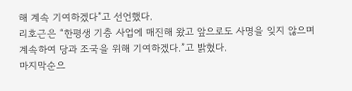해 계속 기여하겠다”고 선언했다.
리호근은 “한평생 기층 사업에 매진해 왔고 앞으로도 사명을 잊지 않으며 계속하여 당과 조국을 위해 기여하겠다.”고 밝혔다.
마지막순으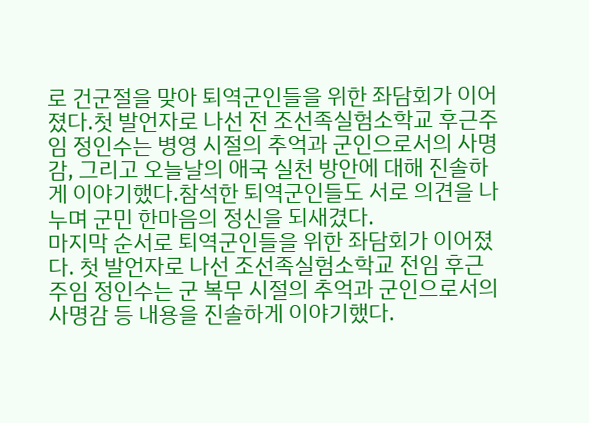로 건군절을 맞아 퇴역군인들을 위한 좌담회가 이어졌다.첫 발언자로 나선 전 조선족실험소학교 후근주임 정인수는 병영 시절의 추억과 군인으로서의 사명감, 그리고 오늘날의 애국 실천 방안에 대해 진솔하게 이야기했다.참석한 퇴역군인들도 서로 의견을 나누며 군민 한마음의 정신을 되새겼다.
마지막 순서로 퇴역군인들을 위한 좌담회가 이어졌다. 첫 발언자로 나선 조선족실험소학교 전임 후근주임 정인수는 군 복무 시절의 추억과 군인으로서의 사명감 등 내용을 진솔하게 이야기했다.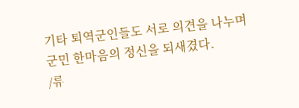기타 퇴역군인들도 서로 의견을 나누며 군민 한마음의 정신을 되새겼다.
/류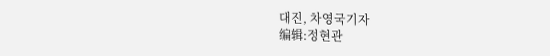대진, 차영국기자
编辑:정현관